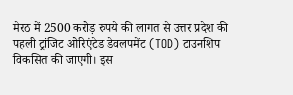मेरठ में 2500 करोड़ रुपये की लागत से उत्तर प्रदेश की पहली ट्रांजिट ओरिएंटेड डेवलपमेंट (TOD) टाउनशिप विकसित की जाएगी। इस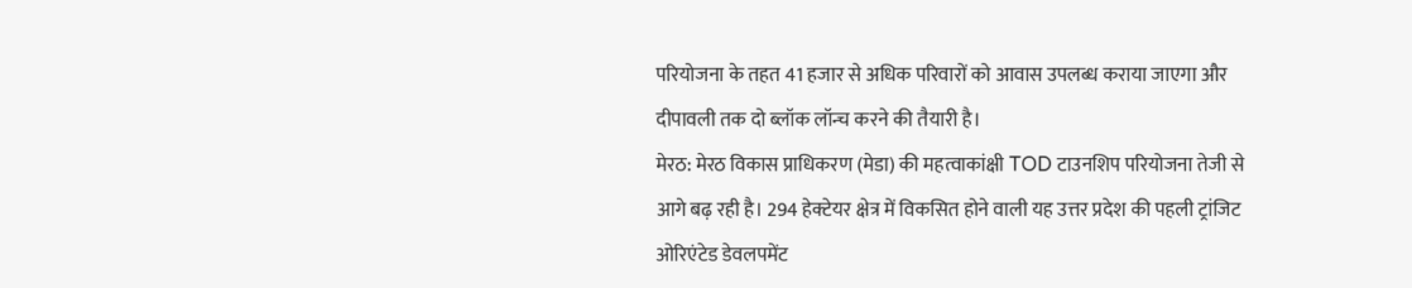परियोजना के तहत 41 हजार से अधिक परिवारों को आवास उपलब्ध कराया जाएगा और दीपावली तक दो ब्लॉक लॉन्च करने की तैयारी है।
मेरठ: मेरठ विकास प्राधिकरण (मेडा) की महत्वाकांक्षी TOD टाउनशिप परियोजना तेजी से आगे बढ़ रही है। 294 हेक्टेयर क्षेत्र में विकसित होने वाली यह उत्तर प्रदेश की पहली ट्रांजिट ओरिएंटेड डेवलपमेंट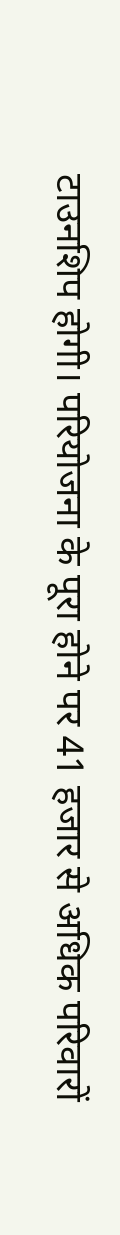टाउनशिप होगी। परियोजना के पूरा होने पर 41 हजार से अधिक परिवारों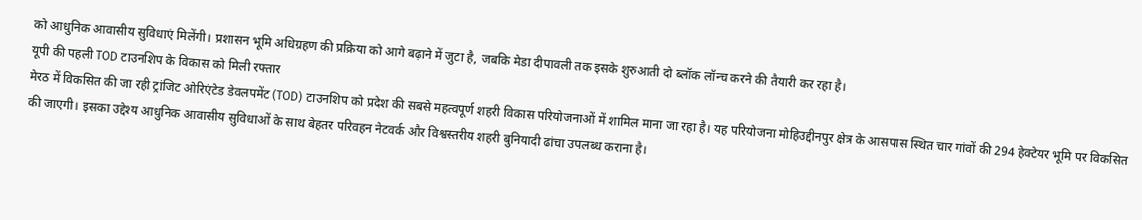को आधुनिक आवासीय सुविधाएं मिलेंगी। प्रशासन भूमि अधिग्रहण की प्रक्रिया को आगे बढ़ाने में जुटा है, जबकि मेडा दीपावली तक इसके शुरुआती दो ब्लॉक लॉन्च करने की तैयारी कर रहा है।
यूपी की पहली TOD टाउनशिप के विकास को मिली रफ्तार
मेरठ में विकसित की जा रही ट्रांजिट ओरिएंटेड डेवलपमेंट (TOD) टाउनशिप को प्रदेश की सबसे महत्वपूर्ण शहरी विकास परियोजनाओं में शामिल माना जा रहा है। यह परियोजना मोहिउद्दीनपुर क्षेत्र के आसपास स्थित चार गांवों की 294 हेक्टेयर भूमि पर विकसित की जाएगी। इसका उद्देश्य आधुनिक आवासीय सुविधाओं के साथ बेहतर परिवहन नेटवर्क और विश्वस्तरीय शहरी बुनियादी ढांचा उपलब्ध कराना है।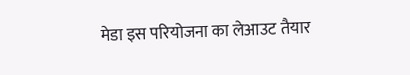मेडा इस परियोजना का लेआउट तैयार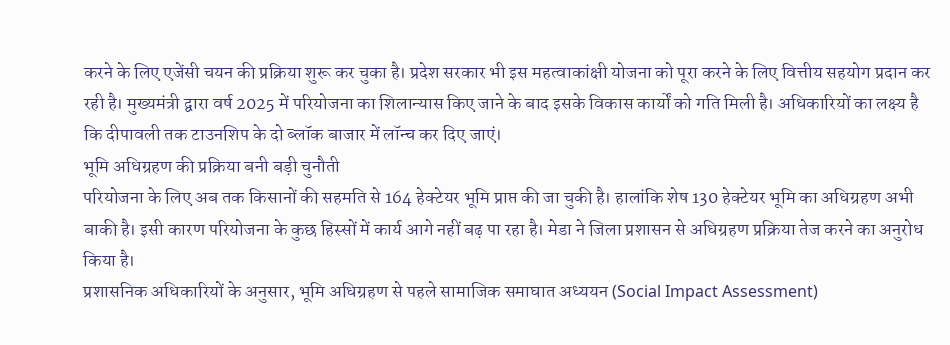करने के लिए एजेंसी चयन की प्रक्रिया शुरू कर चुका है। प्रदेश सरकार भी इस महत्वाकांक्षी योजना को पूरा करने के लिए वित्तीय सहयोग प्रदान कर रही है। मुख्यमंत्री द्वारा वर्ष 2025 में परियोजना का शिलान्यास किए जाने के बाद इसके विकास कार्यों को गति मिली है। अधिकारियों का लक्ष्य है कि दीपावली तक टाउनशिप के दो ब्लॉक बाजार में लॉन्च कर दिए जाएं।
भूमि अधिग्रहण की प्रक्रिया बनी बड़ी चुनौती
परियोजना के लिए अब तक किसानों की सहमति से 164 हेक्टेयर भूमि प्राप्त की जा चुकी है। हालांकि शेष 130 हेक्टेयर भूमि का अधिग्रहण अभी बाकी है। इसी कारण परियोजना के कुछ हिस्सों में कार्य आगे नहीं बढ़ पा रहा है। मेडा ने जिला प्रशासन से अधिग्रहण प्रक्रिया तेज करने का अनुरोध किया है।
प्रशासनिक अधिकारियों के अनुसार, भूमि अधिग्रहण से पहले सामाजिक समाघात अध्ययन (Social Impact Assessment)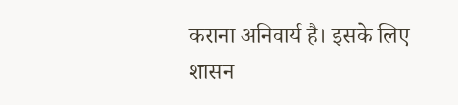कराना अनिवार्य है। इसके लिए शासन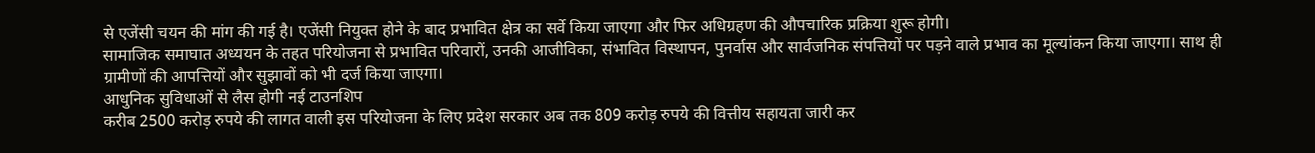से एजेंसी चयन की मांग की गई है। एजेंसी नियुक्त होने के बाद प्रभावित क्षेत्र का सर्वे किया जाएगा और फिर अधिग्रहण की औपचारिक प्रक्रिया शुरू होगी।
सामाजिक समाघात अध्ययन के तहत परियोजना से प्रभावित परिवारों, उनकी आजीविका, संभावित विस्थापन, पुनर्वास और सार्वजनिक संपत्तियों पर पड़ने वाले प्रभाव का मूल्यांकन किया जाएगा। साथ ही ग्रामीणों की आपत्तियों और सुझावों को भी दर्ज किया जाएगा।
आधुनिक सुविधाओं से लैस होगी नई टाउनशिप
करीब 2500 करोड़ रुपये की लागत वाली इस परियोजना के लिए प्रदेश सरकार अब तक 809 करोड़ रुपये की वित्तीय सहायता जारी कर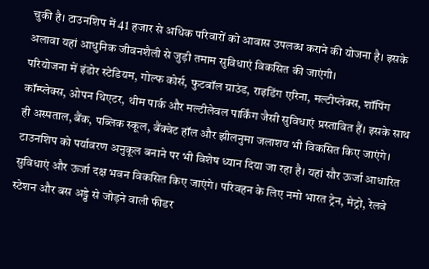चुकी है। टाउनशिप में 41 हजार से अधिक परिवारों को आवास उपलब्ध कराने की योजना है। इसके अलावा यहां आधुनिक जीवनशैली से जुड़ी तमाम सुविधाएं विकसित की जाएंगी।
परियोजना में इंडोर स्टेडियम, गोल्फ कोर्स, फुटबॉल ग्राउंड, राइडिंग एरिना, मल्टीप्लेक्स, शॉपिंग कॉम्प्लेक्स, ओपन थिएटर, थीम पार्क और मल्टीलेवल पार्किंग जैसी सुविधाएं प्रस्तावित हैं। इसके साथ ही अस्पताल, बैंक, पब्लिक स्कूल, बैंक्वेट हॉल और झीलनुमा जलाशय भी विकसित किए जाएंगे।
टाउनशिप को पर्यावरण अनुकूल बनाने पर भी विशेष ध्यान दिया जा रहा है। यहां सौर ऊर्जा आधारित सुविधाएं और ऊर्जा दक्ष भवन विकसित किए जाएंगे। परिवहन के लिए नमो भारत ट्रेन, मेट्रो, रेलवे स्टेशन और बस अड्डे से जोड़ने वाली फीडर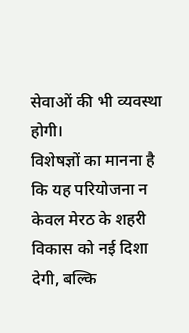सेवाओं की भी व्यवस्था होगी।
विशेषज्ञों का मानना है कि यह परियोजना न केवल मेरठ के शहरी विकास को नई दिशा देगी, बल्कि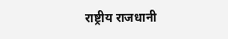राष्ट्रीय राजधानी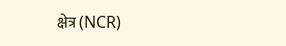क्षेत्र (NCR)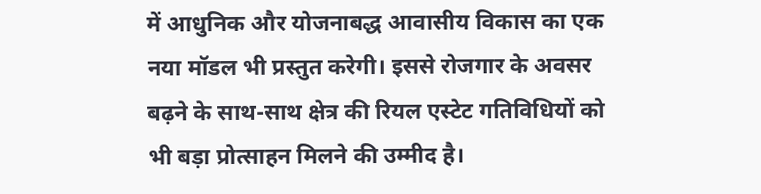में आधुनिक और योजनाबद्ध आवासीय विकास का एक नया मॉडल भी प्रस्तुत करेगी। इससे रोजगार के अवसर बढ़ने के साथ-साथ क्षेत्र की रियल एस्टेट गतिविधियों को भी बड़ा प्रोत्साहन मिलने की उम्मीद है।